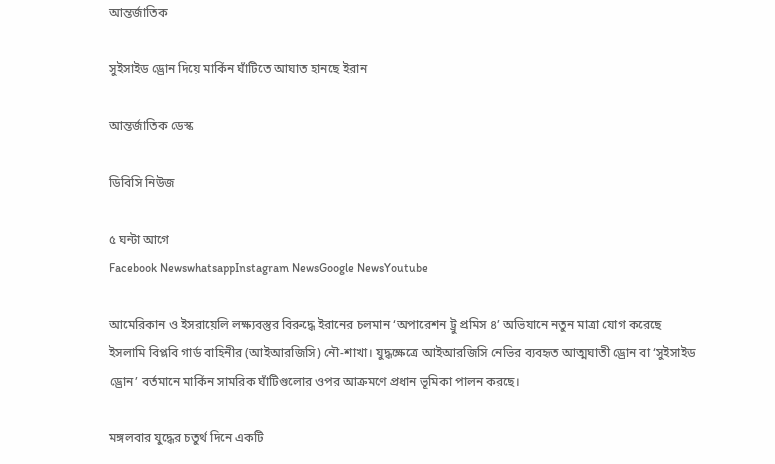আন্তর্জাতিক

সুইসাইড ড্রোন দিয়ে মার্কিন ঘাঁটিতে আঘাত হানছে ইরান

আন্তর্জাতিক ডেস্ক

ডিবিসি নিউজ

৫ ঘন্টা আগে
Facebook NewswhatsappInstagram NewsGoogle NewsYoutube

আমেরিকান ও ইসরায়েলি লক্ষ্যবস্তুর বিরুদ্ধে ইরানের চলমান ‘অপারেশন ট্রু প্রমিস ৪’ অভিযানে নতুন মাত্রা যোগ করেছে ইসলামি বিপ্লবি গার্ড বাহিনীর (আইআরজিসি) নৌ-শাখা। যুদ্ধক্ষেত্রে আইআরজিসি নেভির ব্যবহৃত আত্মঘাতী ড্রোন বা ‘সুইসাইড ড্রোন’ বর্তমানে মার্কিন সামরিক ঘাঁটিগুলোর ওপর আক্রমণে প্রধান ভূমিকা পালন করছে।

মঙ্গলবার যুদ্ধের চতুর্থ দিনে একটি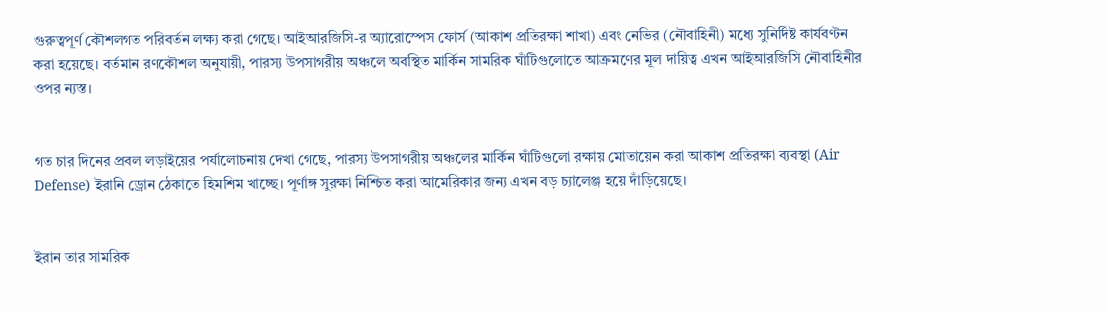গুরুত্বপূর্ণ কৌশলগত পরিবর্তন লক্ষ্য করা গেছে। আইআরজিসি-র অ্যারোস্পেস ফোর্স (আকাশ প্রতিরক্ষা শাখা) এবং নেভির (নৌবাহিনী) মধ্যে সুনির্দিষ্ট কার্যবণ্টন করা হয়েছে। বর্তমান রণকৌশল অনুযায়ী, পারস্য উপসাগরীয় অঞ্চলে অবস্থিত মার্কিন সামরিক ঘাঁটিগুলোতে আক্রমণের মূল দায়িত্ব এখন আইআরজিসি নৌবাহিনীর ওপর ন্যস্ত।


গত চার দিনের প্রবল লড়াইয়ের পর্যালোচনায় দেখা গেছে, পারস্য উপসাগরীয় অঞ্চলের মার্কিন ঘাঁটিগুলো রক্ষায় মোতায়েন করা আকাশ প্রতিরক্ষা ব্যবস্থা (Air Defense) ইরানি ড্রোন ঠেকাতে হিমশিম খাচ্ছে। পূর্ণাঙ্গ সুরক্ষা নিশ্চিত করা আমেরিকার জন্য এখন বড় চ্যালেঞ্জ হয়ে দাঁড়িয়েছে।


ইরান তার সামরিক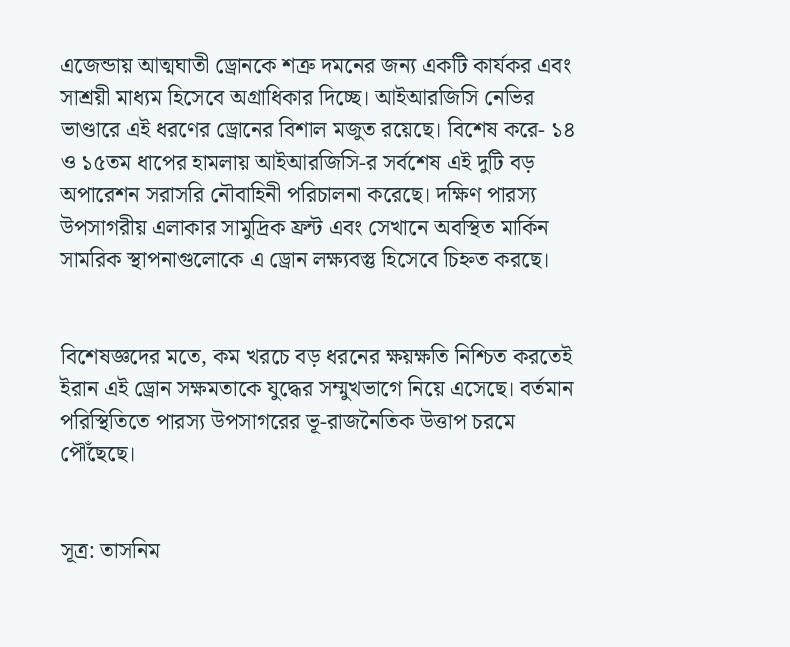এজেন্ডায় আত্মঘাতী ড্রোনকে শত্রু দমনের জন্য একটি কার্যকর এবং সাশ্রয়ী মাধ্যম হিসেবে অগ্রাধিকার দিচ্ছে। আইআরজিসি নেভির ভাণ্ডারে এই ধরণের ড্রোনের বিশাল মজুত রয়েছে। বিশেষ করে- ১৪ ও ১৫তম ধাপের হামলায় আইআরজিসি-র সর্বশেষ এই দুটি বড় অপারেশন সরাসরি নৌবাহিনী পরিচালনা করেছে। দক্ষিণ পারস্য উপসাগরীয় এলাকার সামুদ্রিক ফ্রন্ট এবং সেখানে অবস্থিত মার্কিন সামরিক স্থাপনাগুলোকে এ ড্রোন লক্ষ্যবস্তু হিসেবে চিহ্নত করছে।


বিশেষজ্ঞদের মতে, কম খরচে বড় ধরনের ক্ষয়ক্ষতি নিশ্চিত করতেই ইরান এই ড্রোন সক্ষমতাকে যুদ্ধের সম্মুখভাগে নিয়ে এসেছে। বর্তমান পরিস্থিতিতে পারস্য উপসাগরের ভূ-রাজনৈতিক উত্তাপ চরমে পৌঁছেছে।


সূত্র: তাসনিম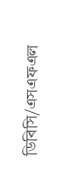ডিবিসি/এসএফএল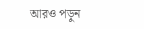আরও পড়ুন